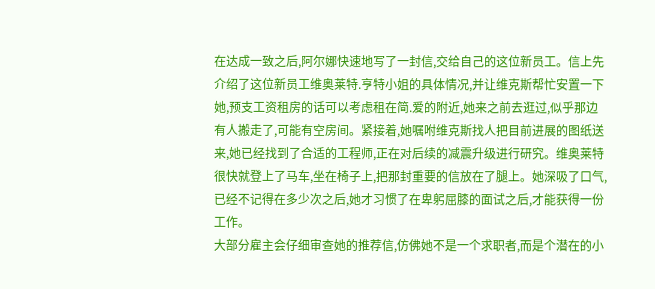在达成一致之后,阿尔娜快速地写了一封信,交给自己的这位新员工。信上先介绍了这位新员工维奥莱特.亨特小姐的具体情况,并让维克斯帮忙安置一下她,预支工资租房的话可以考虑租在简.爱的附近,她来之前去逛过,似乎那边有人搬走了,可能有空房间。紧接着,她嘱咐维克斯找人把目前进展的图纸送来,她已经找到了合适的工程师,正在对后续的减震升级进行研究。维奥莱特很快就登上了马车,坐在椅子上,把那封重要的信放在了腿上。她深吸了口气,已经不记得在多少次之后,她才习惯了在卑躬屈膝的面试之后,才能获得一份工作。
大部分雇主会仔细审查她的推荐信,仿佛她不是一个求职者,而是个潜在的小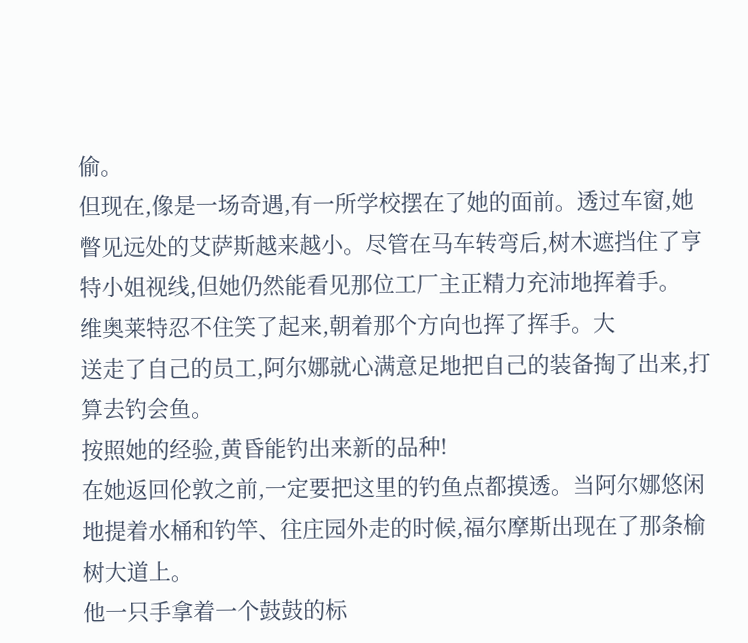偷。
但现在,像是一场奇遇,有一所学校摆在了她的面前。透过车窗,她瞥见远处的艾萨斯越来越小。尽管在马车转弯后,树木遮挡住了亨特小姐视线,但她仍然能看见那位工厂主正精力充沛地挥着手。
维奥莱特忍不住笑了起来,朝着那个方向也挥了挥手。大
送走了自己的员工,阿尔娜就心满意足地把自己的装备掏了出来,打算去钓会鱼。
按照她的经验,黄昏能钓出来新的品种!
在她返回伦敦之前,一定要把这里的钓鱼点都摸透。当阿尔娜悠闲地提着水桶和钓竿、往庄园外走的时候,福尔摩斯出现在了那条榆树大道上。
他一只手拿着一个鼓鼓的标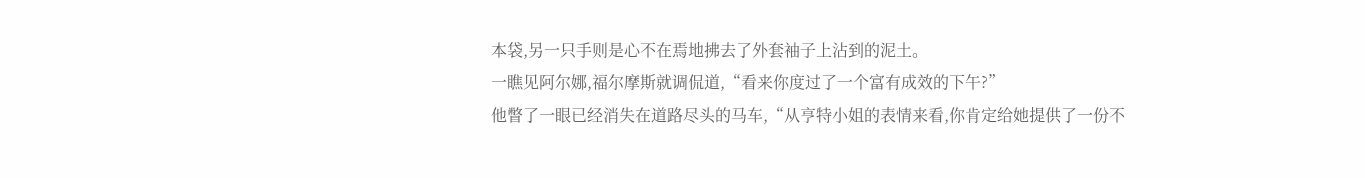本袋,另一只手则是心不在焉地拂去了外套袖子上沾到的泥土。
一瞧见阿尔娜,福尔摩斯就调侃道,“看来你度过了一个富有成效的下午?”
他瞥了一眼已经消失在道路尽头的马车,“从亨特小姐的表情来看,你肯定给她提供了一份不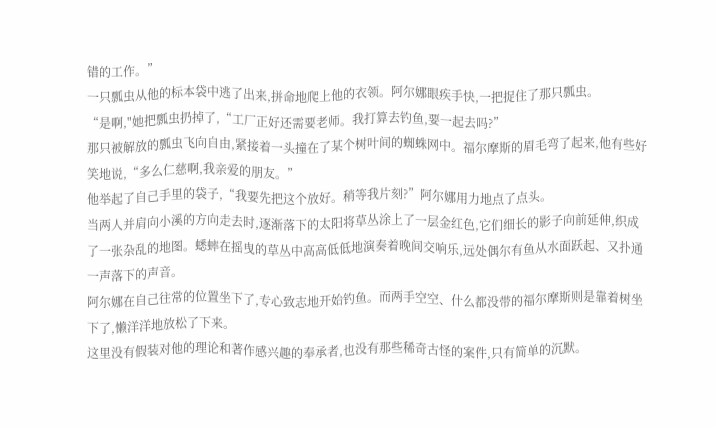错的工作。”
一只瓢虫从他的标本袋中逃了出来,拼命地爬上他的衣领。阿尔娜眼疾手快,一把捉住了那只瓢虫。
“是啊,"她把瓢虫扔掉了,“工厂正好还需要老师。我打算去钓鱼,要一起去吗?”
那只被解放的瓢虫飞向自由,紧接着一头撞在了某个树叶间的蜘蛛网中。福尔摩斯的眉毛弯了起来,他有些好笑地说,“多么仁慈啊,我亲爱的朋友。”
他举起了自己手里的袋子,“我要先把这个放好。稍等我片刻?”阿尔娜用力地点了点头。
当两人并肩向小溪的方向走去时,逐渐落下的太阳将草丛涂上了一层金红色,它们细长的影子向前延伸,织成了一张杂乱的地图。蟋蟀在摇曳的草丛中高高低低地演奏着晚间交响乐,远处偶尔有鱼从水面跃起、又扑通一声落下的声音。
阿尔娜在自己往常的位置坐下了,专心致志地开始钓鱼。而两手空空、什么都没带的福尔摩斯则是靠着树坐下了,懒洋洋地放松了下来。
这里没有假装对他的理论和著作感兴趣的奉承者,也没有那些稀奇古怪的案件,只有简单的沉默。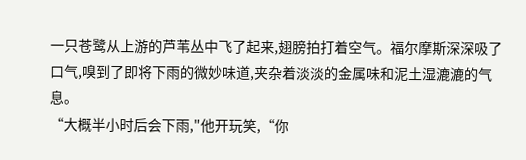一只苍鹭从上游的芦苇丛中飞了起来,翅膀拍打着空气。福尔摩斯深深吸了口气,嗅到了即将下雨的微妙味道,夹杂着淡淡的金属味和泥土湿漉漉的气息。
“大概半小时后会下雨,"他开玩笑,“你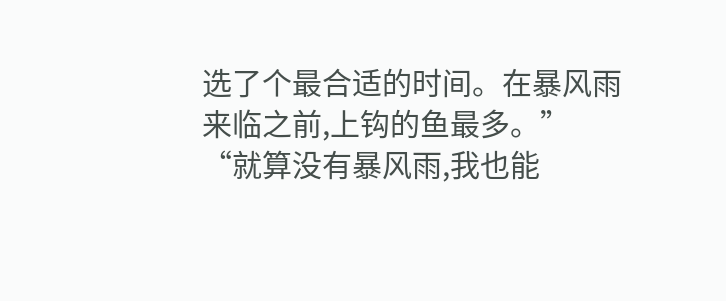选了个最合适的时间。在暴风雨来临之前,上钩的鱼最多。”
“就算没有暴风雨,我也能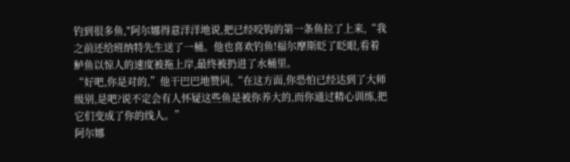钓到很多鱼,"阿尔娜得意洋洋地说,把已经咬钩的第一条鱼拉了上来,“我之前还给班纳特先生送了一桶。他也喜欢钓鱼!福尔摩斯眨了眨眼,看着鲈鱼以惊人的速度被拖上岸,最终被扔进了水桶里。
“好吧,你是对的,”他干巴巴地赞同,“在这方面,你恐怕已经达到了大师级别,是吧?说不定会有人怀疑这些鱼是被你养大的,而你通过精心训练,把它们变成了你的线人。”
阿尔娜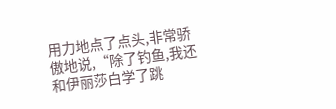用力地点了点头,非常骄傲地说,“除了钓鱼,我还和伊丽莎白学了跳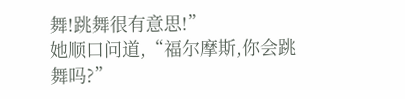舞!跳舞很有意思!”
她顺口问道,“福尔摩斯,你会跳舞吗?”